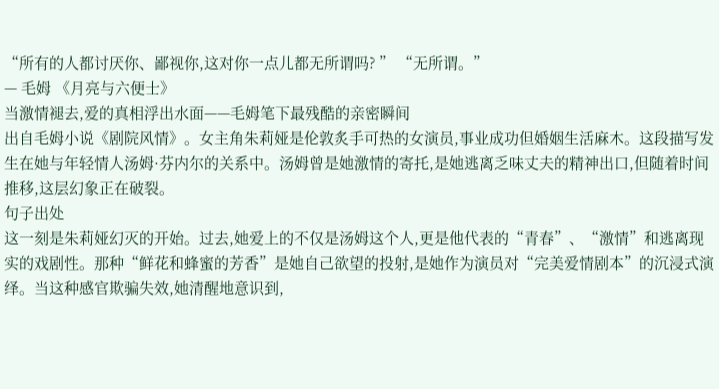“所有的人都讨厌你、鄙视你,这对你一点儿都无所谓吗? ” “无所谓。”
— 毛姆 《月亮与六便士》
当激情褪去,爱的真相浮出水面——毛姆笔下最残酷的亲密瞬间
出自毛姆小说《剧院风情》。女主角朱莉娅是伦敦炙手可热的女演员,事业成功但婚姻生活麻木。这段描写发生在她与年轻情人汤姆·芬内尔的关系中。汤姆曾是她激情的寄托,是她逃离乏味丈夫的精神出口,但随着时间推移,这层幻象正在破裂。
句子出处
这一刻是朱莉娅幻灭的开始。过去,她爱上的不仅是汤姆这个人,更是他代表的“青春”、“激情”和逃离现实的戏剧性。那种“鲜花和蜂蜜的芳香”是她自己欲望的投射,是她作为演员对“完美爱情剧本”的沉浸式演绎。当这种感官欺骗失效,她清醒地意识到,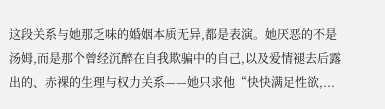这段关系与她那乏味的婚姻本质无异,都是表演。她厌恶的不是汤姆,而是那个曾经沉醉在自我欺骗中的自己,以及爱情褪去后露出的、赤裸的生理与权力关系——她只求他“快快满足性欲,...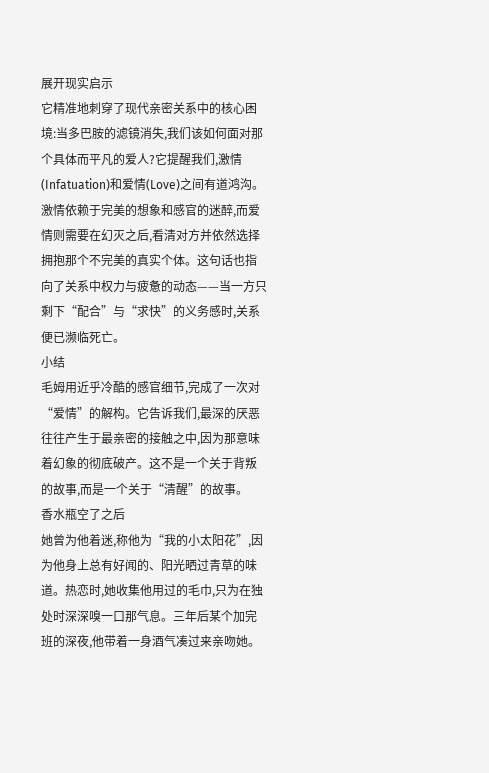展开现实启示
它精准地刺穿了现代亲密关系中的核心困境:当多巴胺的滤镜消失,我们该如何面对那个具体而平凡的爱人?它提醒我们,激情(Infatuation)和爱情(Love)之间有道鸿沟。激情依赖于完美的想象和感官的迷醉,而爱情则需要在幻灭之后,看清对方并依然选择拥抱那个不完美的真实个体。这句话也指向了关系中权力与疲惫的动态——当一方只剩下“配合”与“求快”的义务感时,关系便已濒临死亡。
小结
毛姆用近乎冷酷的感官细节,完成了一次对“爱情”的解构。它告诉我们,最深的厌恶往往产生于最亲密的接触之中,因为那意味着幻象的彻底破产。这不是一个关于背叛的故事,而是一个关于“清醒”的故事。
香水瓶空了之后
她曾为他着迷,称他为“我的小太阳花”,因为他身上总有好闻的、阳光晒过青草的味道。热恋时,她收集他用过的毛巾,只为在独处时深深嗅一口那气息。三年后某个加完班的深夜,他带着一身酒气凑过来亲吻她。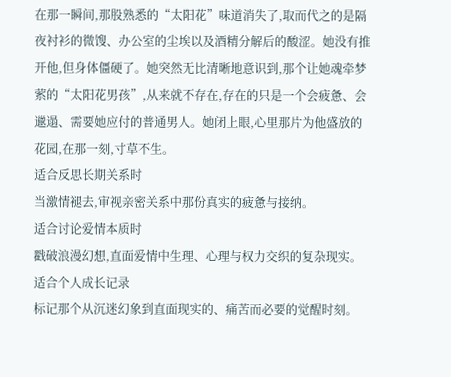在那一瞬间,那股熟悉的“太阳花”味道消失了,取而代之的是隔夜衬衫的微馊、办公室的尘埃以及酒精分解后的酸涩。她没有推开他,但身体僵硬了。她突然无比清晰地意识到,那个让她魂牵梦萦的“太阳花男孩”,从来就不存在,存在的只是一个会疲惫、会邋遢、需要她应付的普通男人。她闭上眼,心里那片为他盛放的花园,在那一刻,寸草不生。
适合反思长期关系时
当激情褪去,审视亲密关系中那份真实的疲惫与接纳。
适合讨论爱情本质时
戳破浪漫幻想,直面爱情中生理、心理与权力交织的复杂现实。
适合个人成长记录
标记那个从沉迷幻象到直面现实的、痛苦而必要的觉醒时刻。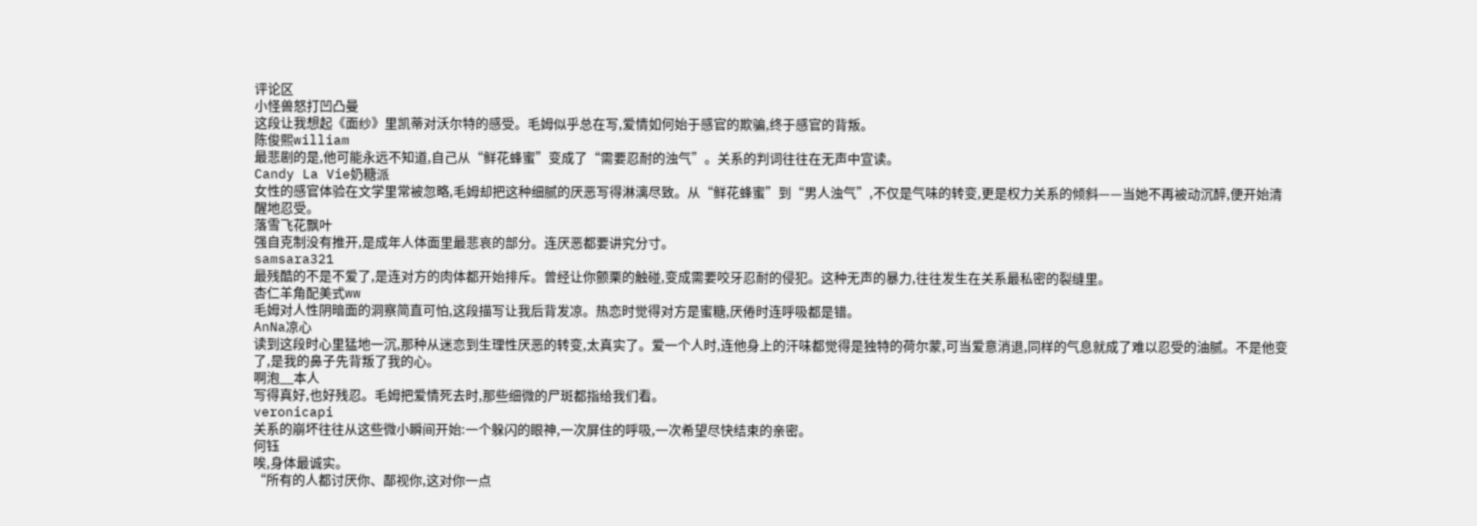评论区
小怪兽怒打凹凸曼
这段让我想起《面纱》里凯蒂对沃尔特的感受。毛姆似乎总在写,爱情如何始于感官的欺骗,终于感官的背叛。
陈俊熙william
最悲剧的是,他可能永远不知道,自己从“鲜花蜂蜜”变成了“需要忍耐的浊气”。关系的判词往往在无声中宣读。
Candy La Vie奶糖派
女性的感官体验在文学里常被忽略,毛姆却把这种细腻的厌恶写得淋漓尽致。从“鲜花蜂蜜”到“男人浊气”,不仅是气味的转变,更是权力关系的倾斜——当她不再被动沉醉,便开始清醒地忍受。
落雪飞花飘叶
强自克制没有推开,是成年人体面里最悲哀的部分。连厌恶都要讲究分寸。
samsara321
最残酷的不是不爱了,是连对方的肉体都开始排斥。曾经让你颤栗的触碰,变成需要咬牙忍耐的侵犯。这种无声的暴力,往往发生在关系最私密的裂缝里。
杏仁羊角配美式ww
毛姆对人性阴暗面的洞察简直可怕,这段描写让我后背发凉。热恋时觉得对方是蜜糖,厌倦时连呼吸都是错。
AnNa凉心
读到这段时心里猛地一沉,那种从迷恋到生理性厌恶的转变,太真实了。爱一个人时,连他身上的汗味都觉得是独特的荷尔蒙,可当爱意消退,同样的气息就成了难以忍受的油腻。不是他变了,是我的鼻子先背叛了我的心。
啊泡__本人
写得真好,也好残忍。毛姆把爱情死去时,那些细微的尸斑都指给我们看。
veronicapi
关系的崩坏往往从这些微小瞬间开始:一个躲闪的眼神,一次屏住的呼吸,一次希望尽快结束的亲密。
何钰
唉,身体最诚实。
“所有的人都讨厌你、鄙视你,这对你一点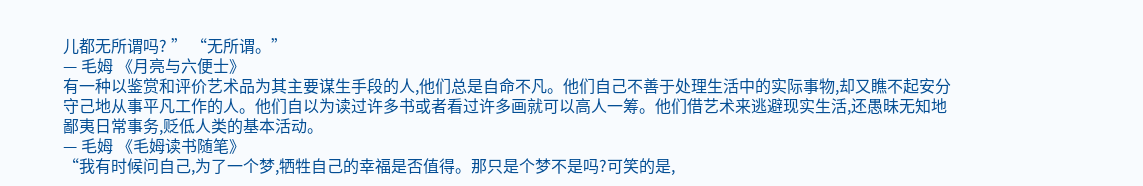儿都无所谓吗? ” “无所谓。”
— 毛姆 《月亮与六便士》
有一种以鉴赏和评价艺术品为其主要谋生手段的人,他们总是自命不凡。他们自己不善于处理生活中的实际事物,却又瞧不起安分守己地从事平凡工作的人。他们自以为读过许多书或者看过许多画就可以高人一筹。他们借艺术来逃避现实生活,还愚昧无知地鄙夷日常事务,贬低人类的基本活动。
— 毛姆 《毛姆读书随笔》
“我有时候问自己,为了一个梦,牺牲自己的幸福是否值得。那只是个梦不是吗?可笑的是,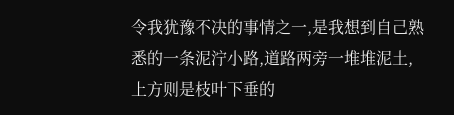令我犹豫不决的事情之一,是我想到自己熟悉的一条泥泞小路,道路两旁一堆堆泥土,上方则是枝叶下垂的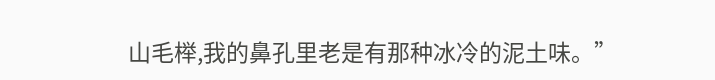山毛榉,我的鼻孔里老是有那种冰冷的泥土味。”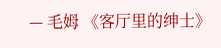— 毛姆 《客厅里的绅士》